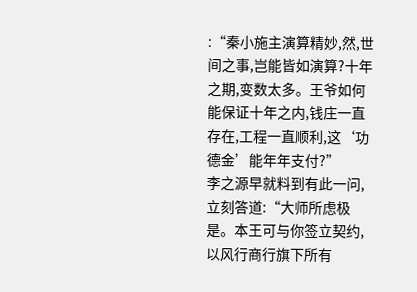:“秦小施主演算精妙,然,世间之事,岂能皆如演算?十年之期,变数太多。王爷如何能保证十年之内,钱庄一直存在,工程一直顺利,这‘功德金’能年年支付?”
李之源早就料到有此一问,立刻答道:“大师所虑极是。本王可与你签立契约,以风行商行旗下所有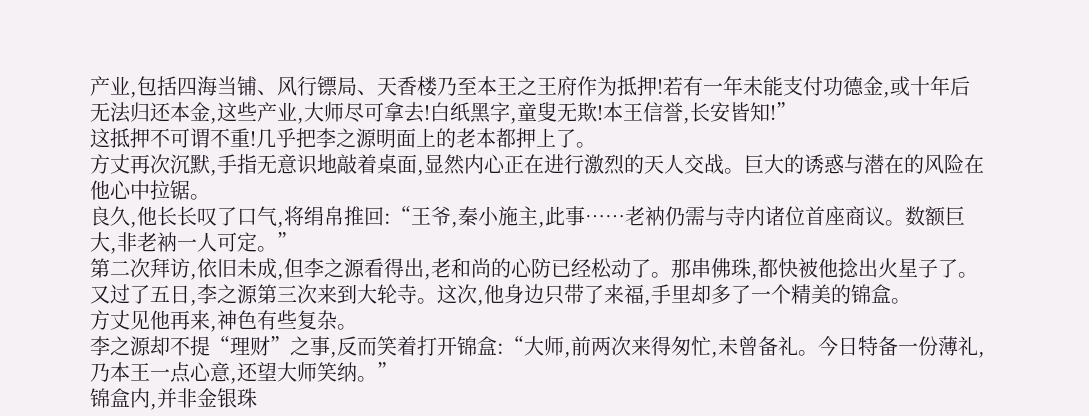产业,包括四海当铺、风行镖局、天香楼乃至本王之王府作为抵押!若有一年未能支付功德金,或十年后无法归还本金,这些产业,大师尽可拿去!白纸黑字,童叟无欺!本王信誉,长安皆知!”
这抵押不可谓不重!几乎把李之源明面上的老本都押上了。
方丈再次沉默,手指无意识地敲着桌面,显然内心正在进行激烈的天人交战。巨大的诱惑与潜在的风险在他心中拉锯。
良久,他长长叹了口气,将绢帛推回:“王爷,秦小施主,此事……老衲仍需与寺内诸位首座商议。数额巨大,非老衲一人可定。”
第二次拜访,依旧未成,但李之源看得出,老和尚的心防已经松动了。那串佛珠,都快被他捻出火星子了。
又过了五日,李之源第三次来到大轮寺。这次,他身边只带了来福,手里却多了一个精美的锦盒。
方丈见他再来,神色有些复杂。
李之源却不提“理财”之事,反而笑着打开锦盒:“大师,前两次来得匆忙,未曾备礼。今日特备一份薄礼,乃本王一点心意,还望大师笑纳。”
锦盒内,并非金银珠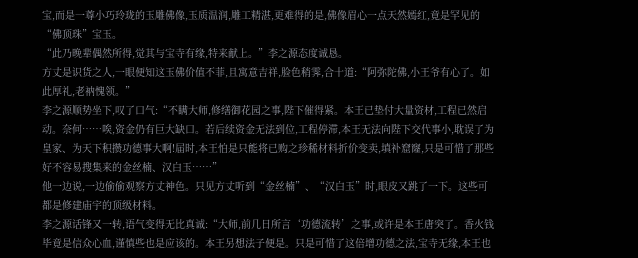宝,而是一尊小巧玲珑的玉雕佛像,玉质温润,雕工精湛,更难得的是,佛像眉心一点天然嫣红,竟是罕见的“佛顶珠”宝玉。
“此乃晚辈偶然所得,觉其与宝寺有缘,特来献上。”李之源态度诚恳。
方丈是识货之人,一眼便知这玉佛价值不菲,且寓意吉祥,脸色稍霁,合十道:“阿弥陀佛,小王爷有心了。如此厚礼,老衲愧领。”
李之源顺势坐下,叹了口气:“不瞒大师,修缮御花园之事,陛下催得紧。本王已垫付大量资材,工程已然启动。奈何……唉,资金仍有巨大缺口。若后续资金无法到位,工程停滞,本王无法向陛下交代事小,耽误了为皇家、为天下积攒功德事大啊!届时,本王怕是只能将已购之珍稀材料折价变卖,填补窟窿,只是可惜了那些好不容易搜集来的金丝楠、汉白玉……”
他一边说,一边偷偷观察方丈神色。只见方丈听到“金丝楠”、“汉白玉”时,眼皮又跳了一下。这些可都是修建庙宇的顶级材料。
李之源话锋又一转,语气变得无比真诚:“大师,前几日所言‘功德流转’之事,或许是本王唐突了。香火钱毕竟是信众心血,谨慎些也是应该的。本王另想法子便是。只是可惜了这倍增功德之法,宝寺无缘,本王也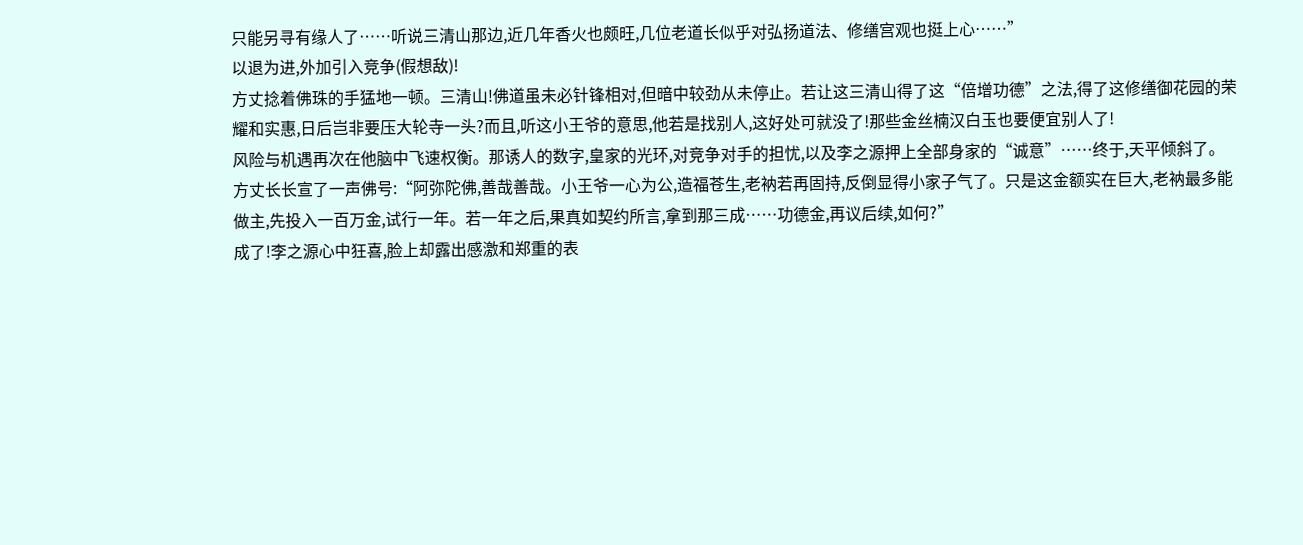只能另寻有缘人了……听说三清山那边,近几年香火也颇旺,几位老道长似乎对弘扬道法、修缮宫观也挺上心……”
以退为进,外加引入竞争(假想敌)!
方丈捻着佛珠的手猛地一顿。三清山!佛道虽未必针锋相对,但暗中较劲从未停止。若让这三清山得了这“倍增功德”之法,得了这修缮御花园的荣耀和实惠,日后岂非要压大轮寺一头?而且,听这小王爷的意思,他若是找别人,这好处可就没了!那些金丝楠汉白玉也要便宜别人了!
风险与机遇再次在他脑中飞速权衡。那诱人的数字,皇家的光环,对竞争对手的担忧,以及李之源押上全部身家的“诚意”……终于,天平倾斜了。
方丈长长宣了一声佛号:“阿弥陀佛,善哉善哉。小王爷一心为公,造福苍生,老衲若再固持,反倒显得小家子气了。只是这金额实在巨大,老衲最多能做主,先投入一百万金,试行一年。若一年之后,果真如契约所言,拿到那三成……功德金,再议后续,如何?”
成了!李之源心中狂喜,脸上却露出感激和郑重的表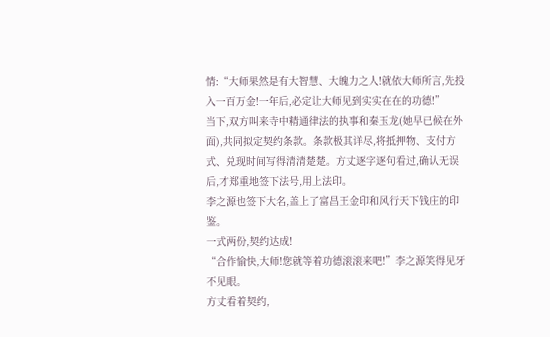情:“大师果然是有大智慧、大魄力之人!就依大师所言,先投入一百万金!一年后,必定让大师见到实实在在的功德!”
当下,双方叫来寺中精通律法的执事和秦玉龙(她早已候在外面),共同拟定契约条款。条款极其详尽,将抵押物、支付方式、兑现时间写得清清楚楚。方丈逐字逐句看过,确认无误后,才郑重地签下法号,用上法印。
李之源也签下大名,盖上了富昌王金印和风行天下钱庄的印鉴。
一式两份,契约达成!
“合作愉快,大师!您就等着功德滚滚来吧!”李之源笑得见牙不见眼。
方丈看着契约,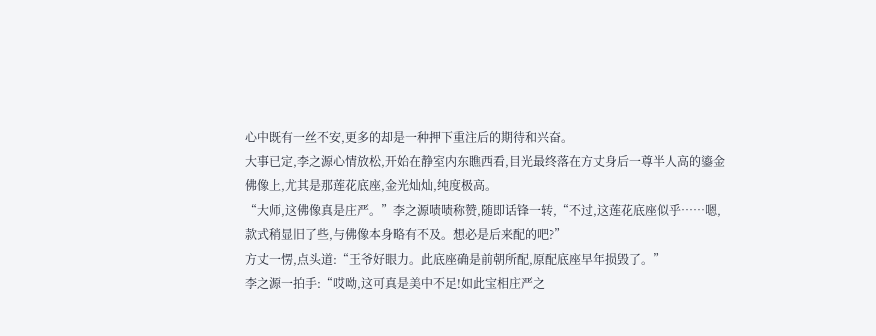心中既有一丝不安,更多的却是一种押下重注后的期待和兴奋。
大事已定,李之源心情放松,开始在静室内东瞧西看,目光最终落在方丈身后一尊半人高的鎏金佛像上,尤其是那莲花底座,金光灿灿,纯度极高。
“大师,这佛像真是庄严。”李之源啧啧称赞,随即话锋一转,“不过,这莲花底座似乎……嗯,款式稍显旧了些,与佛像本身略有不及。想必是后来配的吧?”
方丈一愣,点头道:“王爷好眼力。此底座确是前朝所配,原配底座早年损毁了。”
李之源一拍手:“哎呦,这可真是美中不足!如此宝相庄严之